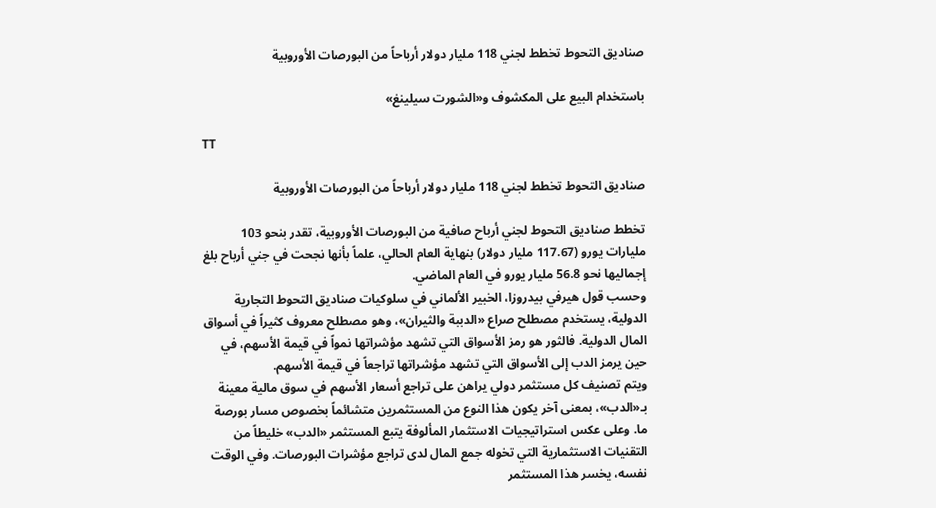صناديق التحوط تخطط لجني 118 مليار دولار أرباحاً من البورصات الأوروبية

باستخدام البيع على المكشوف و«الشورت سيلينغ»

TT

صناديق التحوط تخطط لجني 118 مليار دولار أرباحاً من البورصات الأوروبية

تخطط صناديق التحوط لجني أرباح صافية من البورصات الأوروبية، تقدر بنحو 103 مليارات يورو (117.67 مليار دولار) بنهاية العام الحالي، علماً بأنها نجحت في جني أرباح بلغ إجماليها نحو 56.8 مليار يورو في العام الماضي.
وحسب قول هيرفي بيدروزا، الخبير الألماني في سلوكيات صناديق التحوط التجارية الدولية، يستخدم مصطلح صراع «الدببة والثيران»، وهو مصطلح معروف كثيراً في أسواق المال الدولية. فالثور هو رمز الأسواق التي تشهد مؤشراتها نمواً في قيمة الأسهم، في حين يرمز الدب إلى الأسواق التي تشهد مؤشراتها تراجعاً في قيمة الأسهم.
ويتم تصنيف كل مستثمر دولي يراهن على تراجع أسعار الأسهم في سوق مالية معينة بـ«الدب»، بمعنى آخر يكون هذا النوع من المستثمرين متشائماً بخصوص مسار بورصة ما. وعلى عكس استراتيجيات الاستثمار المألوفة يتبع المستثمر «الدب» خليطاً من التقنيات الاستثمارية التي تخوله جمع المال لدى تراجع مؤشرات البورصات. وفي الوقت نفسه، يخسر هذا المستثمر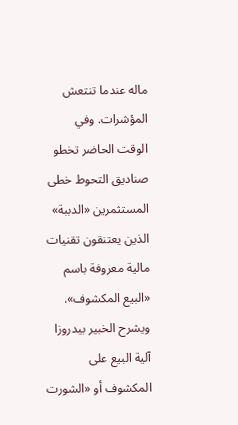ماله عندما تنتعش المؤشرات. وفي الوقت الحاضر تخطو صناديق التحوط خطى المستثمرين «الدببة» الذين يعتنقون تقنيات مالية معروفة باسم «البيع المكشوف».
ويشرح الخبير بيدروزا آلية البيع على المكشوف أو «الشورت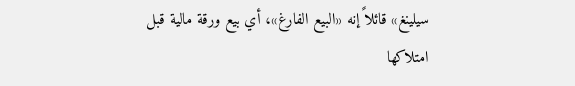سيلينغ» قائلاً إنه «البيع الفارغ»، أي بيع ورقة مالية قبل امتلاكها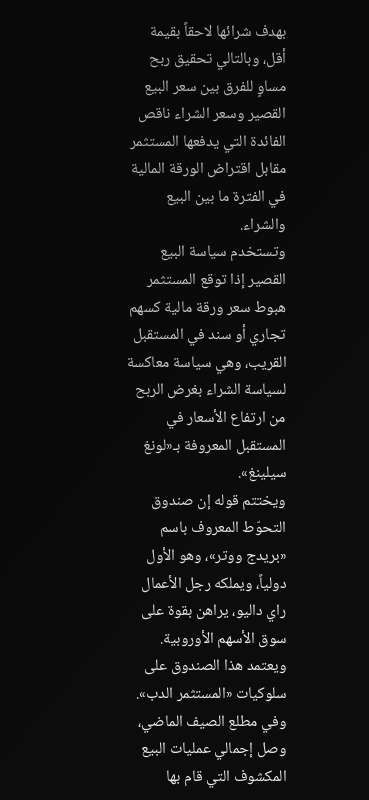بهدف شرائها لاحقاً بقيمة أقل، وبالتالي تحقيق ربح مساوٍ للفرق بين سعر البيع القصير وسعر الشراء ناقص الفائدة التي يدفعها المستثمر مقابل اقتراض الورقة المالية في الفترة ما بين البيع والشراء.
وتستخدم سياسة البيع القصير إذا توقع المستثمر هبوط سعر ورقة مالية كسهم تجاري أو سند في المستقبل القريب، وهي سياسة معاكسة لسياسة الشراء بغرض الربح من ارتفاع الأسعار في المستقبل المعروفة بـ«لونغ سيلينغ».
ويختتم قوله إن صندوق التحوّط المعروف باسم «بريدج ووتر»، وهو الأول دولياً، ويملكه رجل الأعمال راي داليو، يراهن بقوة على سوق الأسهم الأوروبية. ويعتمد هذا الصندوق على سلوكيات «المستثمر الدب». وفي مطلع الصيف الماضي، وصل إجمالي عمليات البيع المكشوف التي قام بها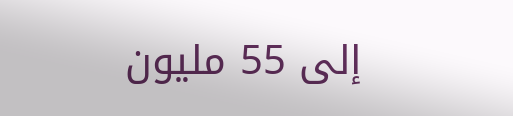إلى 55 مليون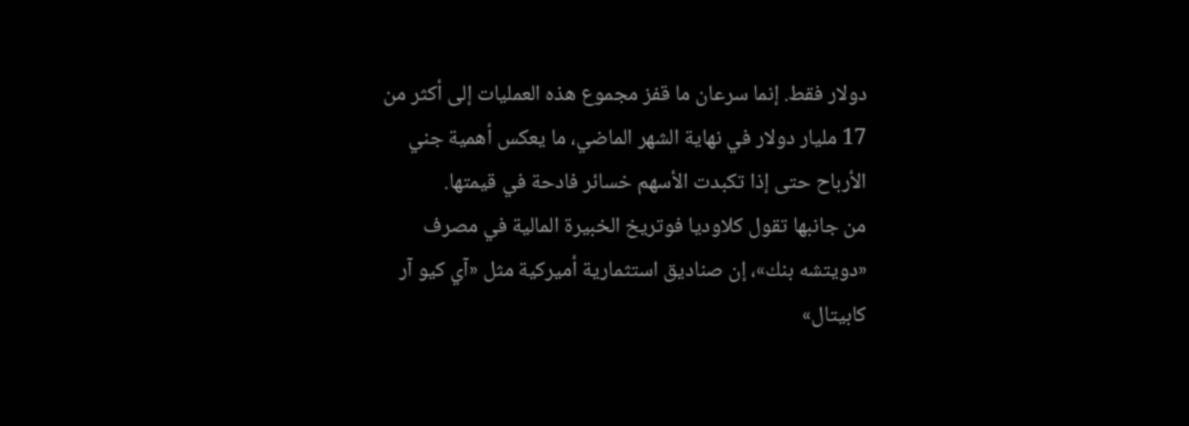دولار فقط. إنما سرعان ما قفز مجموع هذه العمليات إلى أكثر من 17 مليار دولار في نهاية الشهر الماضي، ما يعكس أهمية جني الأرباح حتى إذا تكبدت الأسهم خسائر فادحة في قيمتها.
من جانبها تقول كلاوديا فوتريخ الخبيرة المالية في مصرف «دويتشه بنك»، إن صناديق استثمارية أميركية مثل «آي كيو آر كابيتال»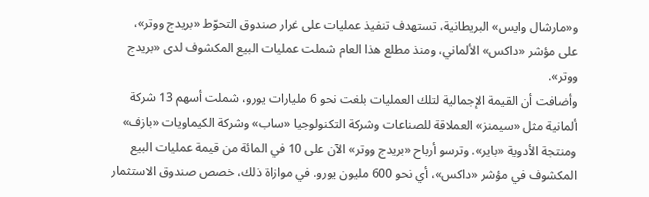و«مارشال وايس» البريطانية، تستهدف تنفيذ عمليات على غرار صندوق التحوّط «بريدج ووتر»، على مؤشر «داكس» الألماني، ومنذ مطلع هذا العام شملت عمليات البيع المكشوف لدى «بريدج ووتر».
وأضافت أن القيمة الإجمالية لتلك العمليات بلغت نحو 6 مليارات يورو، شملت أسهم 13 شركة ألمانية مثل «سيمنز» العملاقة للصناعات وشركة التكنولوجيا «ساب» وشركة الكيماويات «بازف» ومنتجة الأدوية «باير». وترسو أرباح «بريدج ووتر» الآن على 10 في المائة من قيمة عمليات البيع المكشوف في مؤشر «داكس»، أي نحو 600 مليون يورو. في موازاة ذلك، خصص صندوق الاستثمار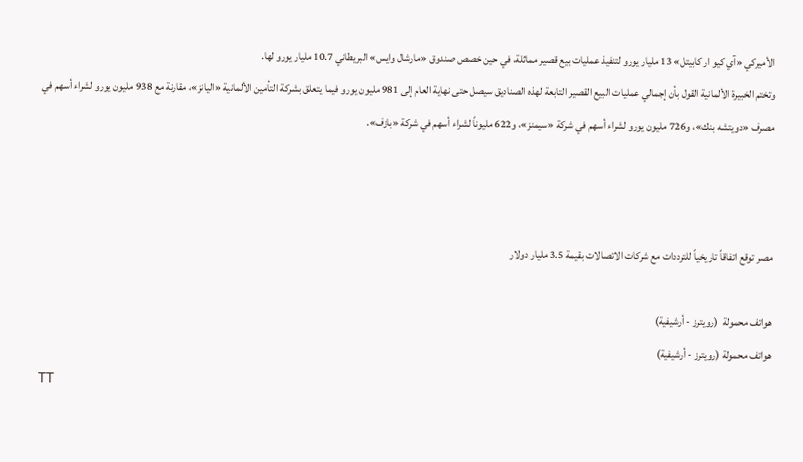الأميركي «آي كيو ار كابيتل» 13 مليار يورو لتنفيذ عمليات بيع قصير مماثلة، في حين خصص صندوق «مارشال وايس» البريطاني 10.7 مليار يورو لها.
وتختم الخبيرة الألمانية القول بأن إجمالي عمليات البيع القصير التابعة لهذه الصناديق سيصل حتى نهاية العام إلى 981 مليون يورو فيما يتعلق بشركة التأمين الألمانية «اليانز»، مقارنة مع 938 مليون يورو لشراء أسهم في مصرف «دويتشه بنك»، و726 مليون يورو لشراء أسهم في شركة «سيمنز»، و622 مليوناً لشراء أسهم في شركة «بازف».



مصر توقع اتفاقاً تاريخياً للترددات مع شركات الاتصالات بقيمة 3.5 مليار دولار

هواتف محمولة  (رويترز - أرشيفية)
هواتف محمولة (رويترز - أرشيفية)
TT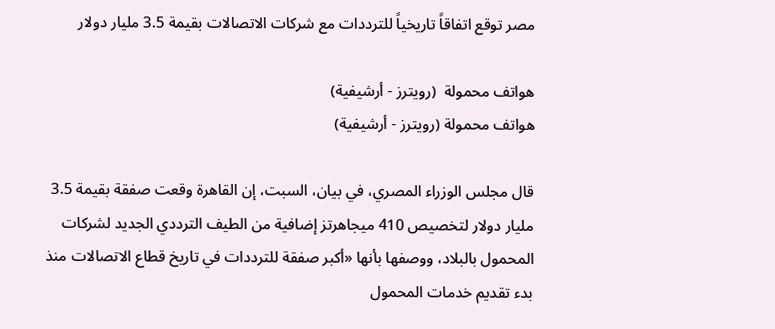مصر توقع اتفاقاً تاريخياً للترددات مع شركات الاتصالات بقيمة 3.5 مليار دولار

هواتف محمولة  (رويترز - أرشيفية)
هواتف محمولة (رويترز - أرشيفية)

قال مجلس الوزراء المصري، في بيان، السبت، إن القاهرة وقعت صفقة بقيمة 3.5 مليار دولار لتخصيص 410 ميجاهرتز إضافية من الطيف الترددي الجديد لشركات المحمول بالبلاد، ووصفها بأنها «أكبر صفقة للترددات في تاريخ قطاع الاتصالات منذ بدء تقديم خدمات المحمول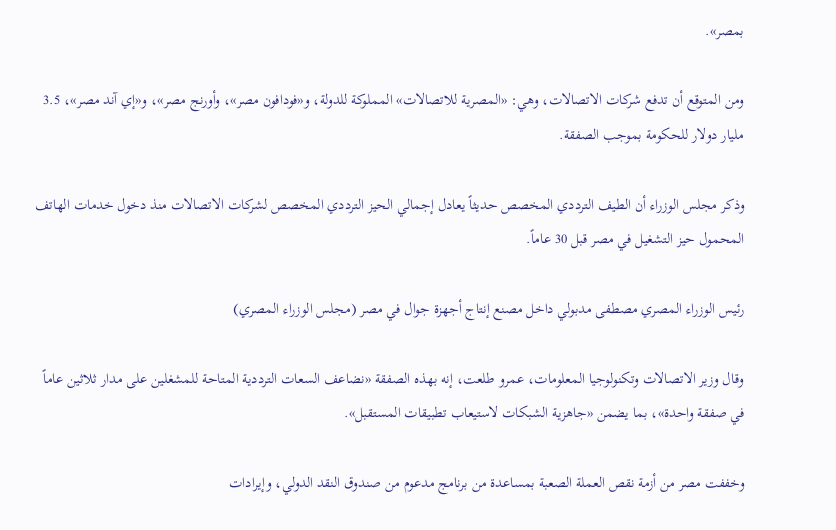بمصر».

ومن المتوقع أن تدفع شركات الاتصالات، وهي: «المصرية للاتصالات» المملوكة للدولة، و«فودافون مصر»، وأورنج مصر»، و«إي آند مصر»، 3.5 مليار دولار للحكومة بموجب الصفقة.

وذكر مجلس الوزراء أن الطيف الترددي المخصص حديثاً يعادل إجمالي الحيز الترددي المخصص لشركات الاتصالات منذ دخول خدمات الهاتف المحمول حيز التشغيل في مصر قبل 30 عاماً.

رئيس الوزراء المصري مصطفى مدبولي داخل مصنع إنتاج أجهزة جوال في مصر (مجلس الوزراء المصري)

وقال وزير الاتصالات وتكنولوجيا المعلومات، عمرو طلعت، إنه بهذه الصفقة «نضاعف السعات الترددية المتاحة للمشغلين على مدار ثلاثين عاماً في صفقة واحدة»، بما يضمن «جاهزية الشبكات لاستيعاب تطبيقات المستقبل».

وخففت مصر من أزمة نقص العملة الصعبة بمساعدة من برنامج مدعوم من صندوق النقد الدولي، وإيرادات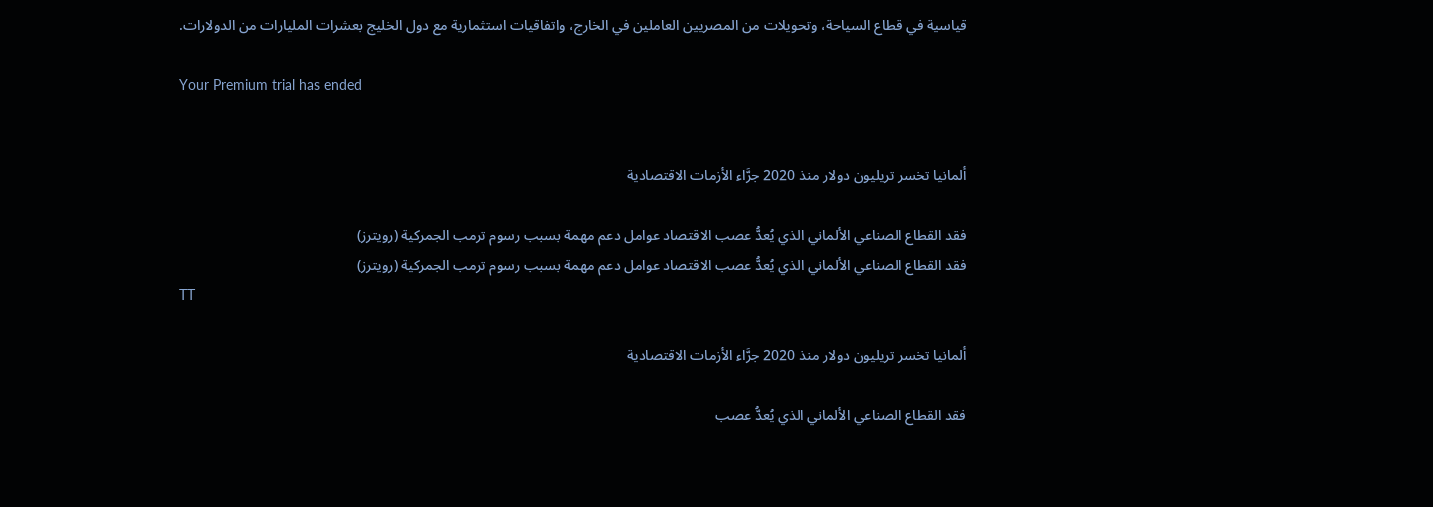قياسية في قطاع السياحة، وتحويلات من المصريين العاملين في الخارج، واتفاقيات استثمارية مع دول الخليج بعشرات المليارات من الدولارات.

Your Premium trial has ended


ألمانيا تخسر تريليون دولار منذ 2020 جرَّاء الأزمات الاقتصادية

فقد القطاع الصناعي الألماني الذي يُعدُّ عصب الاقتصاد عوامل دعم مهمة بسبب رسوم ترمب الجمركية (رويترز)
فقد القطاع الصناعي الألماني الذي يُعدُّ عصب الاقتصاد عوامل دعم مهمة بسبب رسوم ترمب الجمركية (رويترز)
TT

ألمانيا تخسر تريليون دولار منذ 2020 جرَّاء الأزمات الاقتصادية

فقد القطاع الصناعي الألماني الذي يُعدُّ عصب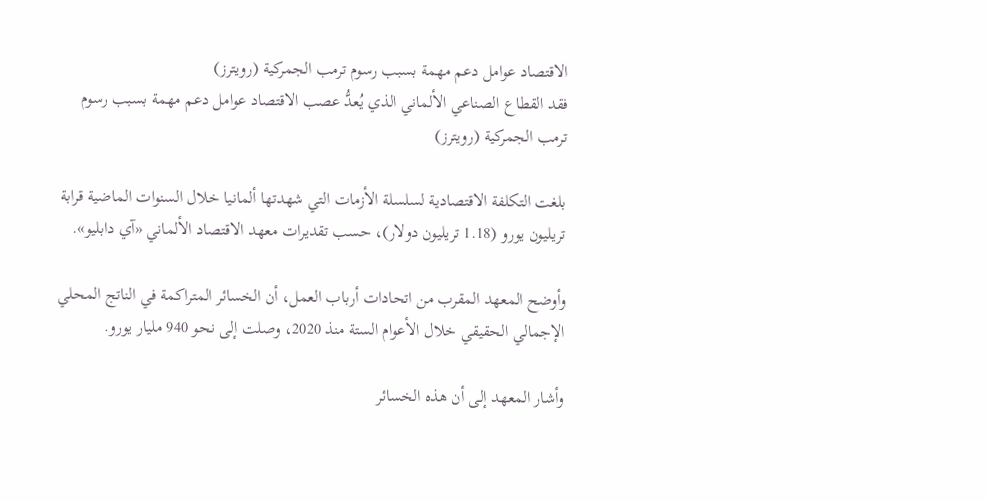الاقتصاد عوامل دعم مهمة بسبب رسوم ترمب الجمركية (رويترز)
فقد القطاع الصناعي الألماني الذي يُعدُّ عصب الاقتصاد عوامل دعم مهمة بسبب رسوم ترمب الجمركية (رويترز)

بلغت التكلفة الاقتصادية لسلسلة الأزمات التي شهدتها ألمانيا خلال السنوات الماضية قرابة تريليون يورو (1.18 تريليون دولار)، حسب تقديرات معهد الاقتصاد الألماني «آي دابليو».

وأوضح المعهد المقرب من اتحادات أرباب العمل، أن الخسائر المتراكمة في الناتج المحلي الإجمالي الحقيقي خلال الأعوام الستة منذ 2020، وصلت إلى نحو 940 مليار يورو.

وأشار المعهد إلى أن هذه الخسائر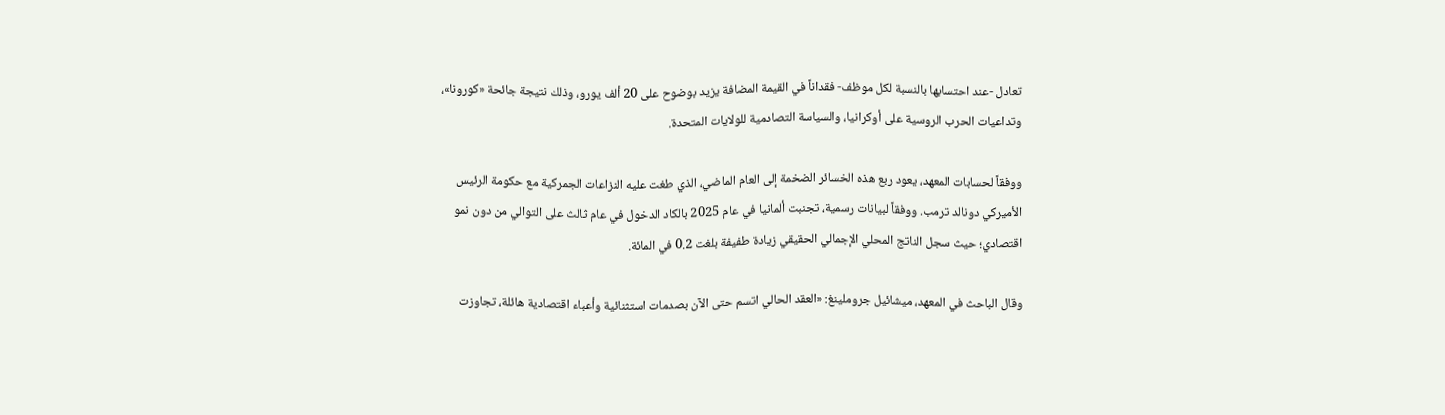تعادل -عند احتسابها بالنسبة لكل موظف- فقداناً في القيمة المضافة يزيد بوضوح على 20 ألف يورو، وذلك نتيجة جائحة «كورونا»، وتداعيات الحرب الروسية على أوكرانيا، والسياسة التصادمية للولايات المتحدة.

ووفقاً لحسابات المعهد، يعود ربع هذه الخسائر الضخمة إلى العام الماضي، الذي طغت عليه النزاعات الجمركية مع حكومة الرئيس الأميركي دونالد ترمب. ووفقاً لبيانات رسمية، تجنبت ألمانيا في عام 2025 بالكاد الدخول في عام ثالث على التوالي من دون نمو اقتصادي؛ حيث سجل الناتج المحلي الإجمالي الحقيقي زيادة طفيفة بلغت 0.2 في المائة.

وقال الباحث في المعهد، ميشائيل جروملينغ: «العقد الحالي اتسم حتى الآن بصدمات استثنائية وأعباء اقتصادية هائلة، تجاوزت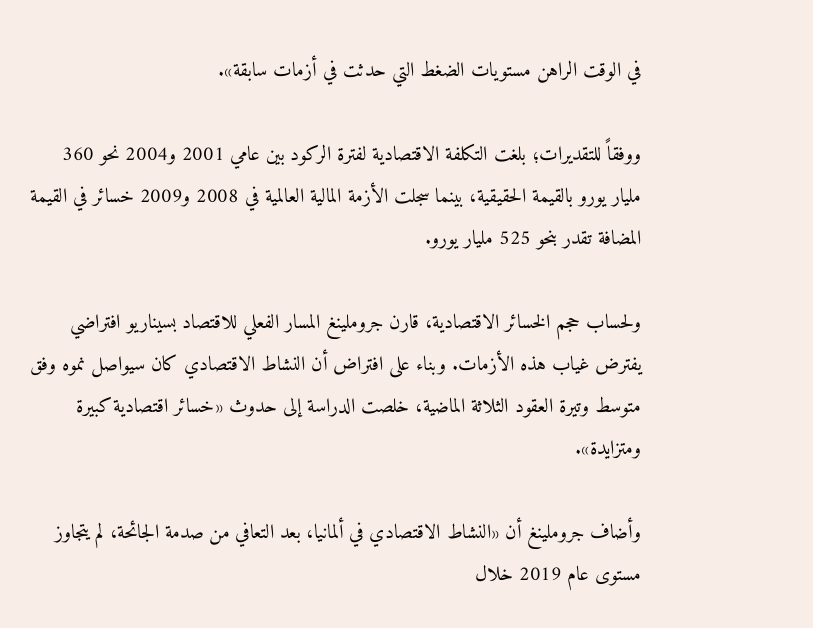في الوقت الراهن مستويات الضغط التي حدثت في أزمات سابقة».

ووفقاً للتقديرات؛ بلغت التكلفة الاقتصادية لفترة الركود بين عامي 2001 و2004 نحو 360 مليار يورو بالقيمة الحقيقية، بينما سجلت الأزمة المالية العالمية في 2008 و2009 خسائر في القيمة المضافة تقدر بنحو 525 مليار يورو.

ولحساب حجم الخسائر الاقتصادية، قارن جروملينغ المسار الفعلي للاقتصاد بسيناريو افتراضي يفترض غياب هذه الأزمات. وبناء على افتراض أن النشاط الاقتصادي كان سيواصل نموه وفق متوسط وتيرة العقود الثلاثة الماضية، خلصت الدراسة إلى حدوث «خسائر اقتصادية كبيرة ومتزايدة».

وأضاف جروملينغ أن «النشاط الاقتصادي في ألمانيا، بعد التعافي من صدمة الجائحة، لم يتجاوز مستوى عام 2019 خلال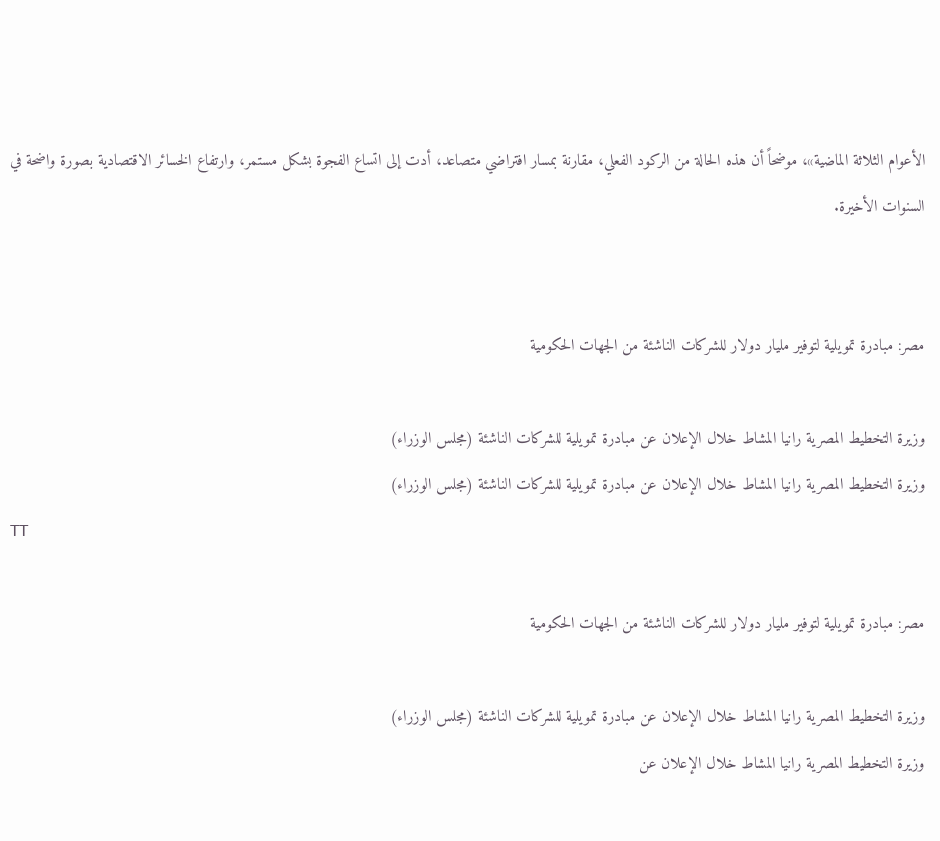الأعوام الثلاثة الماضية»، موضحاً أن هذه الحالة من الركود الفعلي، مقارنة بمسار افتراضي متصاعد، أدت إلى اتساع الفجوة بشكل مستمر، وارتفاع الخسائر الاقتصادية بصورة واضحة في السنوات الأخيرة.


مصر: مبادرة تمويلية لتوفير مليار دولار للشركات الناشئة من الجهات الحكومية

وزيرة التخطيط المصرية رانيا المشاط خلال الإعلان عن مبادرة تمويلية للشركات الناشئة (مجلس الوزراء)
وزيرة التخطيط المصرية رانيا المشاط خلال الإعلان عن مبادرة تمويلية للشركات الناشئة (مجلس الوزراء)
TT

مصر: مبادرة تمويلية لتوفير مليار دولار للشركات الناشئة من الجهات الحكومية

وزيرة التخطيط المصرية رانيا المشاط خلال الإعلان عن مبادرة تمويلية للشركات الناشئة (مجلس الوزراء)
وزيرة التخطيط المصرية رانيا المشاط خلال الإعلان عن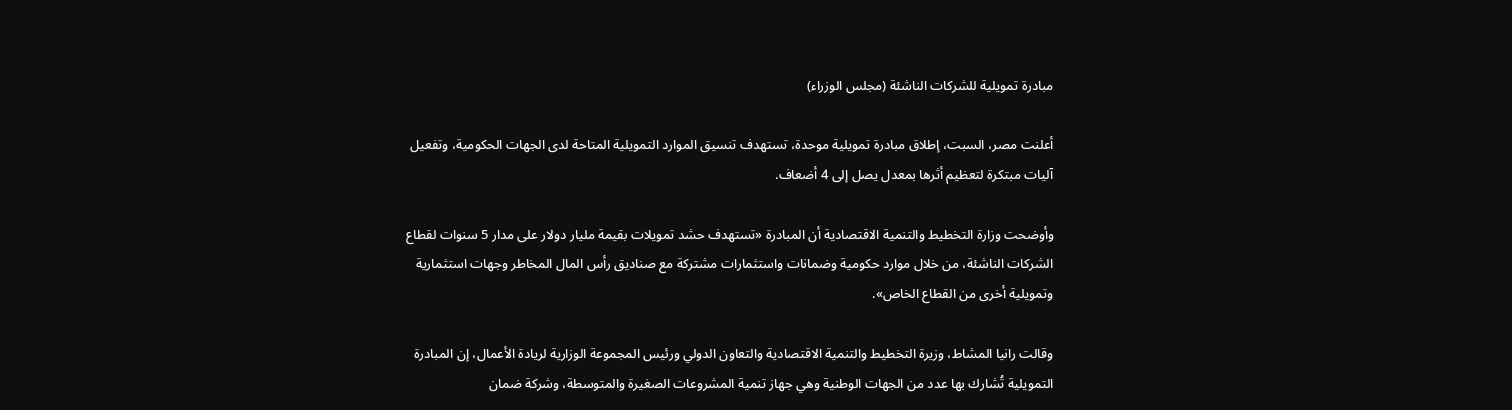مبادرة تمويلية للشركات الناشئة (مجلس الوزراء)

أعلنت مصر، السبت، إطلاق مبادرة تمويلية موحدة، تستهدف تنسيق الموارد التمويلية المتاحة لدى الجهات الحكومية، وتفعيل آليات مبتكرة لتعظيم أثرها بمعدل يصل إلى 4 أضعاف.

وأوضحت وزارة التخطيط والتنمية الاقتصادية أن المبادرة «تستهدف حشد تمويلات بقيمة مليار دولار على مدار 5 سنوات لقطاع الشركات الناشئة، من خلال موارد حكومية وضمانات واستثمارات مشتركة مع صناديق رأس المال المخاطر وجهات استثمارية وتمويلية أخرى من القطاع الخاص».

وقالت رانيا المشاط، وزيرة التخطيط والتنمية الاقتصادية والتعاون الدولي ورئيس المجموعة الوزارية لريادة الأعمال، إن المبادرة التمويلية تُشارك بها عدد من الجهات الوطنية وهي جهاز تنمية المشروعات الصغيرة والمتوسطة، وشركة ضمان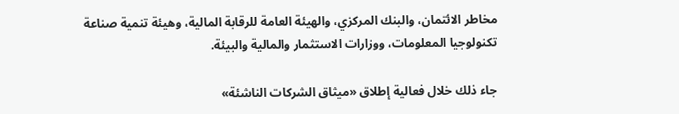مخاطر الائتمان، والبنك المركزي، والهيئة العامة للرقابة المالية، وهيئة تنمية صناعة تكنولوجيا المعلومات، ووزارات الاستثمار والمالية والبيئة.

جاء ذلك خلال فعالية إطلاق «ميثاق الشركات الناشئة»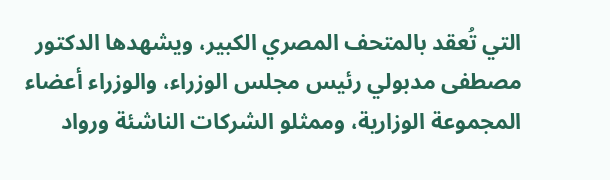التي تُعقد بالمتحف المصري الكبير، ويشهدها الدكتور مصطفى مدبولي رئيس مجلس الوزراء، والوزراء أعضاء المجموعة الوزارية، وممثلو الشركات الناشئة ورواد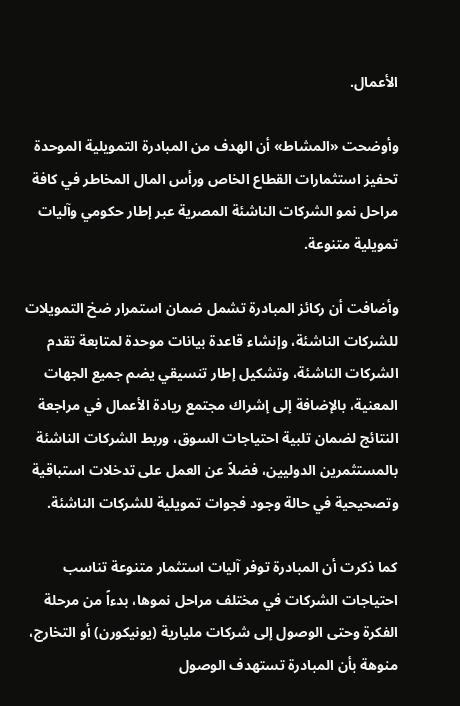الأعمال.

وأوضحت «المشاط» أن الهدف من المبادرة التمويلية الموحدة تحفيز استثمارات القطاع الخاص ورأس المال المخاطر في كافة مراحل نمو الشركات الناشئة المصرية عبر إطار حكومي وآليات تمويلية متنوعة.

وأضافت أن ركائز المبادرة تشمل ضمان استمرار ضخ التمويلات للشركات الناشئة، وإنشاء قاعدة بيانات موحدة لمتابعة تقدم الشركات الناشئة، وتشكيل إطار تنسيقي يضم جميع الجهات المعنية، بالإضافة إلى إشراك مجتمع ريادة الأعمال في مراجعة النتائج لضمان تلبية احتياجات السوق، وربط الشركات الناشئة بالمستثمرين الدوليين، فضلاً عن العمل على تدخلات استباقية وتصحيحية في حالة وجود فجوات تمويلية للشركات الناشئة.

كما ذكرت أن المبادرة توفر آليات استثمار متنوعة تناسب احتياجات الشركات في مختلف مراحل نموها، بدءاً من مرحلة الفكرة وحتى الوصول إلى شركات مليارية (يونيكورن) أو التخارج، منوهة بأن المبادرة تستهدف الوصول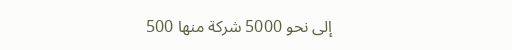إلى نحو 5000 شركة منها 500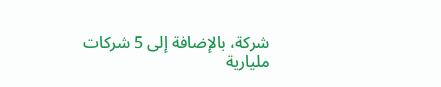شركة، بالإضافة إلى 5 شركات مليارية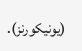(يونيكورنز).